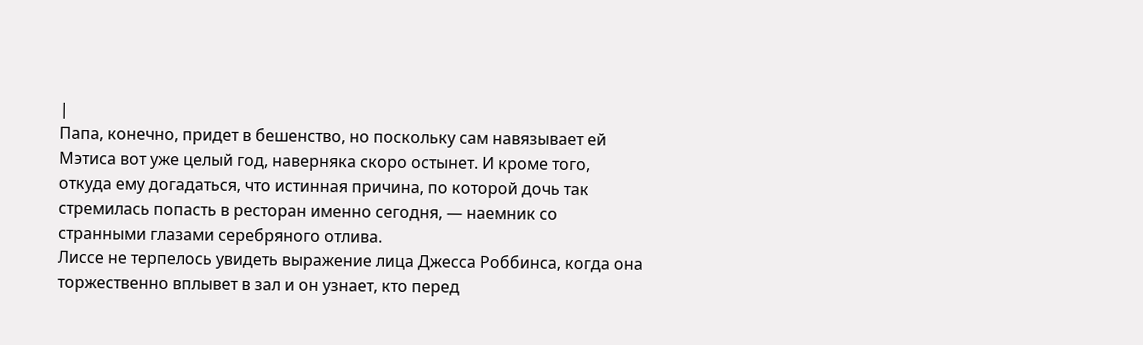|
Папа, конечно, придет в бешенство, но поскольку сам навязывает ей Мэтиса вот уже целый год, наверняка скоро остынет. И кроме того, откуда ему догадаться, что истинная причина, по которой дочь так стремилась попасть в ресторан именно сегодня, — наемник со странными глазами серебряного отлива.
Лиссе не терпелось увидеть выражение лица Джесса Роббинса, когда она торжественно вплывет в зал и он узнает, кто перед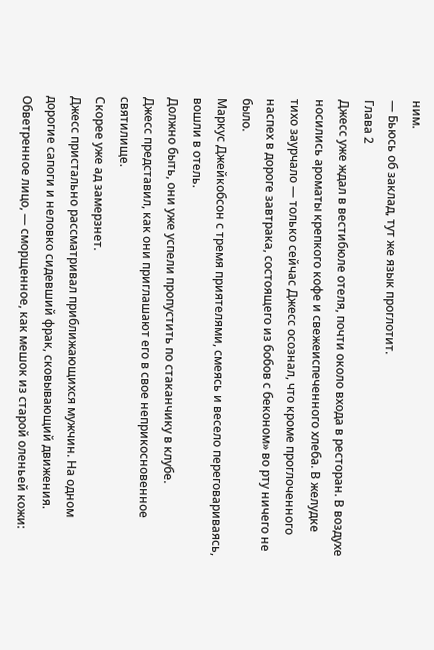ним.
— Бьюсь об заклад, тут же язык проглотит.
Глава 2
Джесс уже ждал в вестибюле отеля, почти около входа в ресторан. В воздухе носились ароматы крепкого кофе и свежеиспеченного хлеба. В желудке тихо заурчало — только сейчас Джесс осознал, что кроме проглоченного наспех в дороге завтрака, состоящего из бобов с беконом» во рту ничего не было.
Маркус Джейкобсон с тремя приятелями, смеясь и весело переговариваясь, вошли в отель.
Должно быть, они уже успели пропустить по стаканчику в клубе.
Джесс представил, как они приглашают его в свое неприкосновенное святилище.
Скорее уже ад замерзнет.
Джесс пристально рассматривал приближающихся мужчин. На одном дорогие сапоги и неловко сидевший фрак, сковывающий движения. Обветренное лицо, — сморщенное, как мешок из старой оленьей кожи: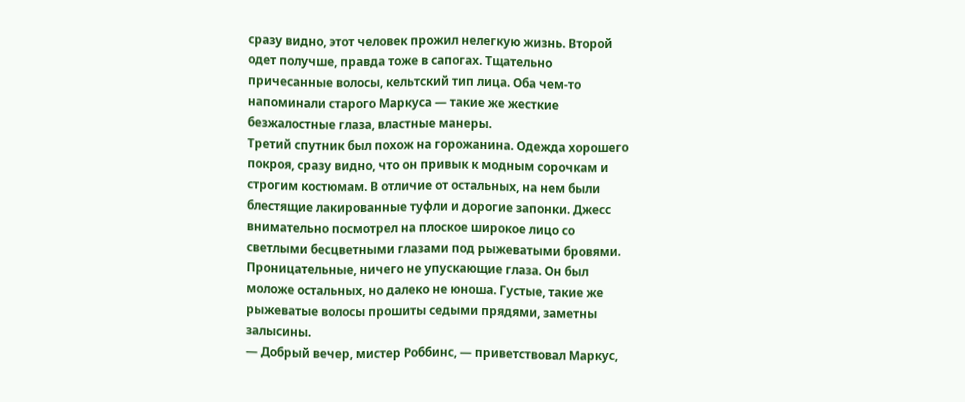сразу видно, этот человек прожил нелегкую жизнь. Второй одет получше, правда тоже в сапогах. Тщательно причесанные волосы, кельтский тип лица. Оба чем-то напоминали старого Маркуса — такие же жесткие безжалостные глаза, властные манеры.
Третий спутник был похож на горожанина. Одежда хорошего покроя, сразу видно, что он привык к модным сорочкам и строгим костюмам. В отличие от остальных, на нем были блестящие лакированные туфли и дорогие запонки. Джесс внимательно посмотрел на плоское широкое лицо со светлыми бесцветными глазами под рыжеватыми бровями. Проницательные, ничего не упускающие глаза. Он был моложе остальных, но далеко не юноша. Густые, такие же рыжеватые волосы прошиты седыми прядями, заметны залысины.
— Добрый вечер, мистер Роббинс, — приветствовал Маркус,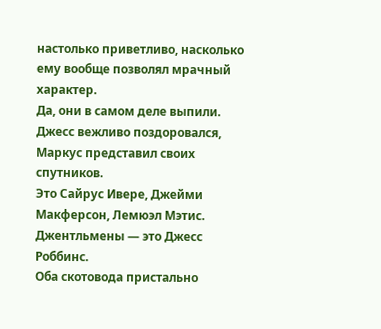настолько приветливо, насколько ему вообще позволял мрачный характер.
Да, они в самом деле выпили. Джесс вежливо поздоровался, Маркус представил своих спутников.
Это Сайрус Ивере, Джейми Макферсон, Лемюэл Мэтис. Джентльмены — это Джесс Роббинс.
Оба скотовода пристально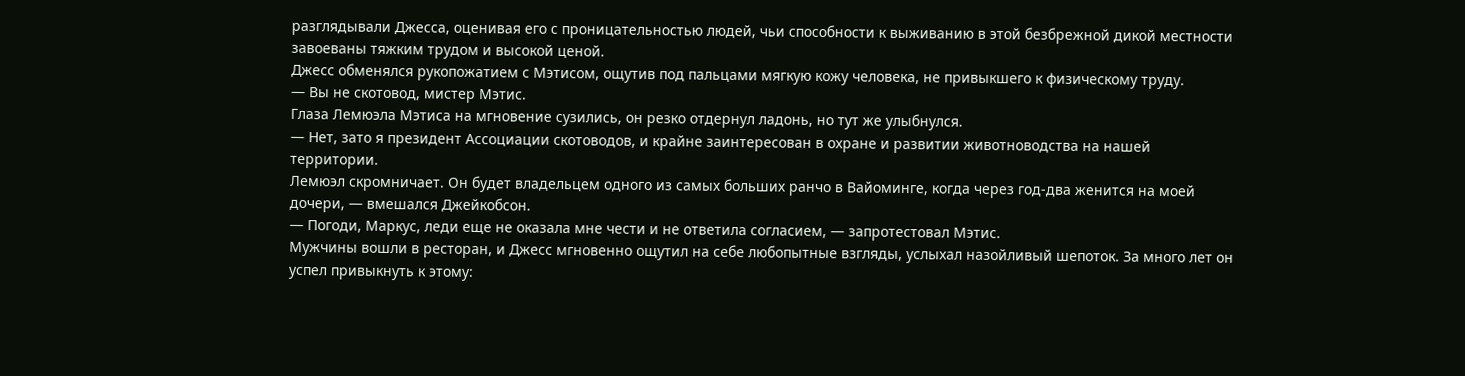разглядывали Джесса, оценивая его с проницательностью людей, чьи способности к выживанию в этой безбрежной дикой местности завоеваны тяжким трудом и высокой ценой.
Джесс обменялся рукопожатием с Мэтисом, ощутив под пальцами мягкую кожу человека, не привыкшего к физическому труду.
— Вы не скотовод, мистер Мэтис.
Глаза Лемюэла Мэтиса на мгновение сузились, он резко отдернул ладонь, но тут же улыбнулся.
— Нет, зато я президент Ассоциации скотоводов, и крайне заинтересован в охране и развитии животноводства на нашей территории.
Лемюэл скромничает. Он будет владельцем одного из самых больших ранчо в Вайоминге, когда через год-два женится на моей дочери, — вмешался Джейкобсон.
— Погоди, Маркус, леди еще не оказала мне чести и не ответила согласием, — запротестовал Мэтис.
Мужчины вошли в ресторан, и Джесс мгновенно ощутил на себе любопытные взгляды, услыхал назойливый шепоток. За много лет он успел привыкнуть к этому: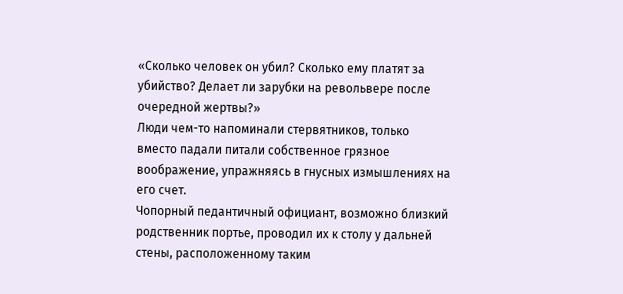«Сколько человек он убил? Сколько ему платят за убийство? Делает ли зарубки на револьвере после очередной жертвы?»
Люди чем-то напоминали стервятников, только вместо падали питали собственное грязное воображение, упражняясь в гнусных измышлениях на его счет.
Чопорный педантичный официант, возможно близкий родственник портье, проводил их к столу у дальней стены, расположенному таким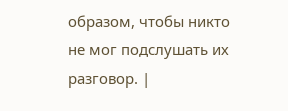образом, чтобы никто не мог подслушать их разговор. |